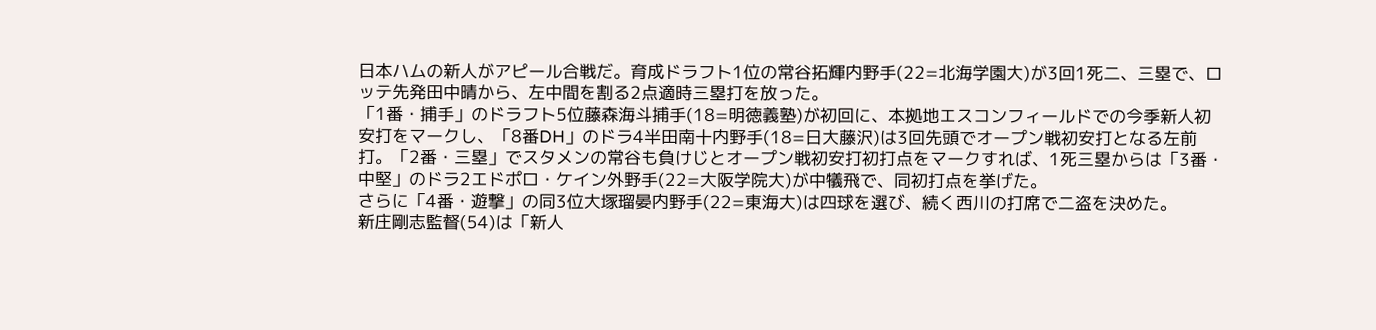日本ハムの新人がアピール合戦だ。育成ドラフト1位の常谷拓輝内野手(22=北海学園大)が3回1死二、三塁で、ロッテ先発田中晴から、左中間を割る2点適時三塁打を放った。
「1番・捕手」のドラフト5位藤森海斗捕手(18=明徳義塾)が初回に、本拠地エスコンフィールドでの今季新人初安打をマークし、「8番DH」のドラ4半田南十内野手(18=日大藤沢)は3回先頭でオープン戦初安打となる左前打。「2番・三塁」でスタメンの常谷も負けじとオープン戦初安打初打点をマークすれば、1死三塁からは「3番・中堅」のドラ2エドポロ・ケイン外野手(22=大阪学院大)が中犠飛で、同初打点を挙げた。
さらに「4番・遊撃」の同3位大塚瑠晏内野手(22=東海大)は四球を選び、続く西川の打席で二盗を決めた。
新庄剛志監督(54)は「新人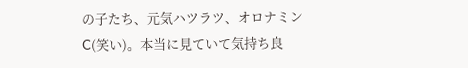の子たち、元気ハツラツ、オロナミンC(笑い)。本当に見ていて気持ち良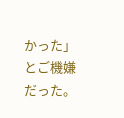かった」とご機嫌だった。